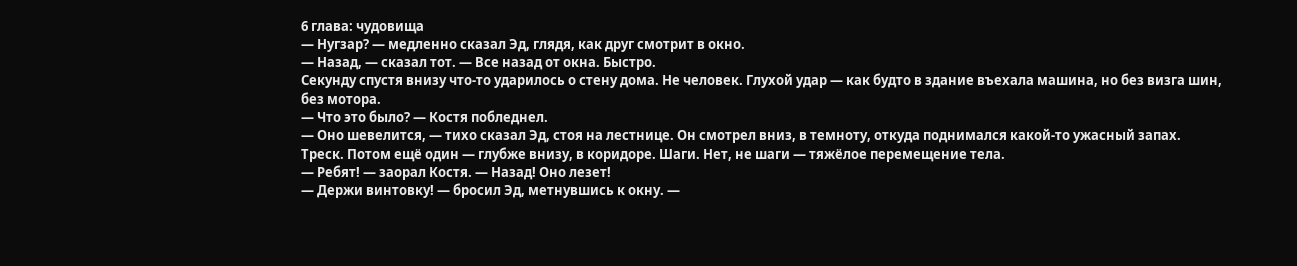6 глава: чудовища
— Нугзар? — медленно сказал Эд, глядя, как друг смотрит в окно.
— Назад, — сказал тот. — Все назад от окна. Быстро.
Секунду спустя внизу что-то ударилось о стену дома. Не человек. Глухой удар — как будто в здание въехала машина, но без визга шин, без мотора.
— Что это было? — Костя побледнел.
— Оно шевелится, — тихо сказал Эд, стоя на лестнице. Он смотрел вниз, в темноту, откуда поднимался какой-то ужасный запах.
Треск. Потом ещё один — глубже внизу, в коридоре. Шаги. Нет, не шаги — тяжёлое перемещение тела.
— Ребят! — заорал Костя. — Назад! Оно лезет!
— Держи винтовку! — бросил Эд, метнувшись к окну. —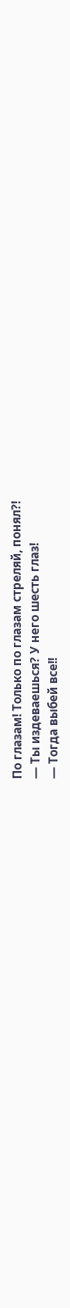По глазам! Только по глазам стреляй, понял?!
— Ты издеваешься? У него шесть глаз!
— Тогда выбей все!!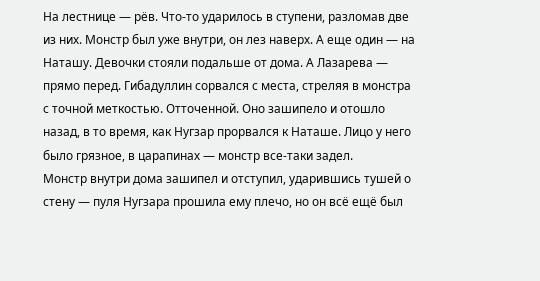На лестнице — рёв. Что-то ударилось в ступени, разломав две из них. Монстр был уже внутри, он лез наверх. А еще один — на Наташу. Девочки стояли подальше от дома. А Лазарева — прямо перед. Гибадуллин сорвался с места, стреляя в монстра с точной меткостью. Отточенной. Оно зашипело и отошло назад, в то время, как Нугзар прорвался к Наташе. Лицо у него было грязное, в царапинах — монстр все-таки задел.
Монстр внутри дома зашипел и отступил, ударившись тушей о стену — пуля Нугзара прошила ему плечо, но он всё ещё был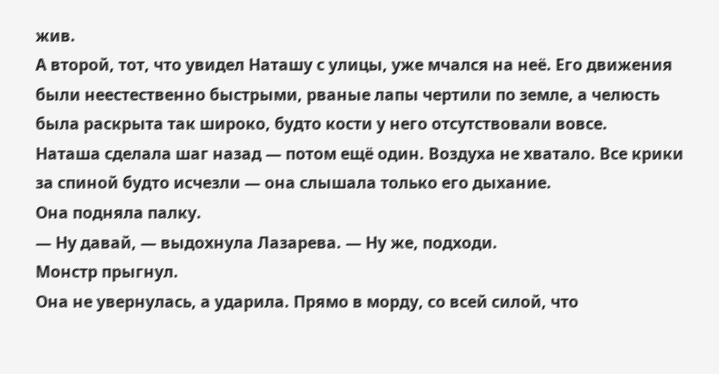жив.
А второй, тот, что увидел Наташу с улицы, уже мчался на неё. Его движения были неестественно быстрыми, рваные лапы чертили по земле, а челюсть была раскрыта так широко, будто кости у него отсутствовали вовсе.
Наташа сделала шаг назад — потом ещё один. Воздуха не хватало. Все крики за спиной будто исчезли — она слышала только его дыхание.
Она подняла палку.
— Ну давай, — выдохнула Лазарева. — Ну же, подходи.
Монстр прыгнул.
Она не увернулась, а ударила. Прямо в морду, со всей силой, что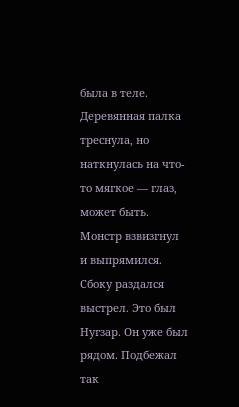была в теле. Деревянная палка треснула, но наткнулась на что-то мягкое — глаз, может быть. Монстр взвизгнул и выпрямился.
Сбоку раздался выстрел. Это был Нугзар. Он уже был рядом. Подбежал так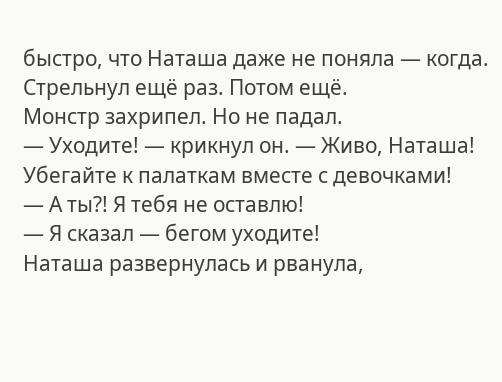быстро, что Наташа даже не поняла — когда. Стрельнул ещё раз. Потом ещё.
Монстр захрипел. Но не падал.
— Уходите! — крикнул он. — Живо, Наташа! Убегайте к палаткам вместе с девочками!
— А ты?! Я тебя не оставлю!
— Я сказал — бегом уходите!
Наташа развернулась и рванула,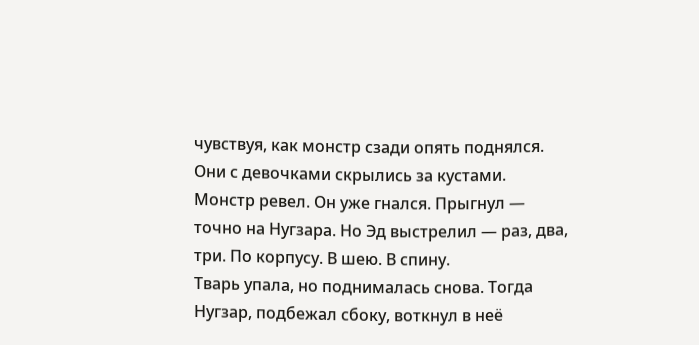чувствуя, как монстр сзади опять поднялся. Они с девочками скрылись за кустами.
Монстр ревел. Он уже гнался. Прыгнул — точно на Нугзара. Но Эд выстрелил — раз, два, три. По корпусу. В шею. В спину.
Тварь упала, но поднималась снова. Тогда Нугзар, подбежал сбоку, воткнул в неё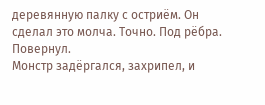деревянную палку с остриём. Он сделал это молча. Точно. Под рёбра. Повернул.
Монстр задёргался, захрипел, и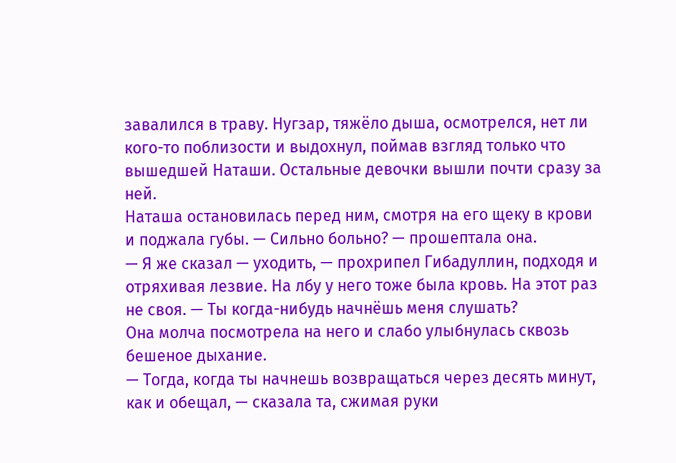завалился в траву. Нугзар, тяжёло дыша, осмотрелся, нет ли кого-то поблизости и выдохнул, поймав взгляд только что вышедшей Наташи. Остальные девочки вышли почти сразу за ней.
Наташа остановилась перед ним, смотря на его щеку в крови и поджала губы. — Сильно больно? — прошептала она.
— Я же сказал — уходить, — прохрипел Гибадуллин, подходя и отряхивая лезвие. На лбу у него тоже была кровь. На этот раз не своя. — Ты когда-нибудь начнёшь меня слушать?
Она молча посмотрела на него и слабо улыбнулась сквозь бешеное дыхание.
— Тогда, когда ты начнешь возвращаться через десять минут, как и обещал, — сказала та, сжимая руки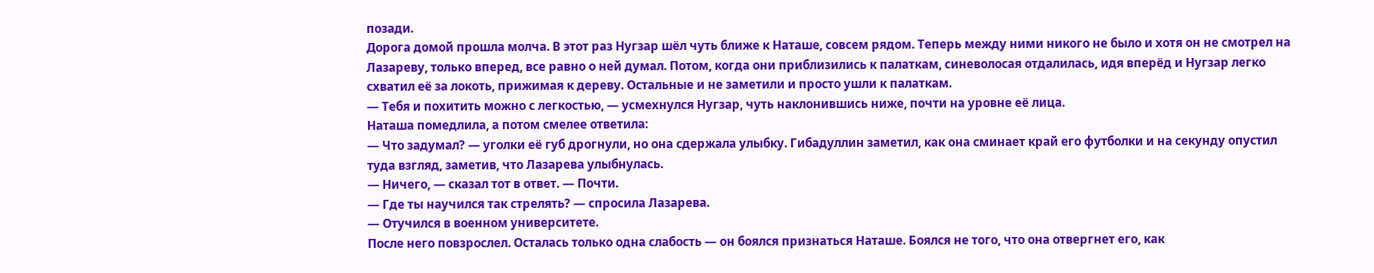позади.
Дорога домой прошла молча. В этот раз Нугзар шёл чуть ближе к Наташе, совсем рядом. Теперь между ними никого не было и хотя он не смотрел на Лазареву, только вперед, все равно о ней думал. Потом, когда они приблизились к палаткам, синеволосая отдалилась, идя вперёд и Нугзар легко схватил её за локоть, прижимая к дереву. Остальные и не заметили и просто ушли к палаткам.
— Тебя и похитить можно с легкостью, — усмехнулся Нугзар, чуть наклонившись ниже, почти на уровне её лица.
Наташа помедлила, а потом смелее ответила:
— Что задумал? — уголки её губ дрогнули, но она сдержала улыбку. Гибадуллин заметил, как она сминает край его футболки и на секунду опустил туда взгляд, заметив, что Лазарева улыбнулась.
— Ничего, — сказал тот в ответ. — Почти.
— Где ты научился так стрелять? — спросила Лазарева.
— Отучился в военном университете.
После него повзрослел. Осталась только одна слабость — он боялся признаться Наташе. Боялся не того, что она отвергнет его, как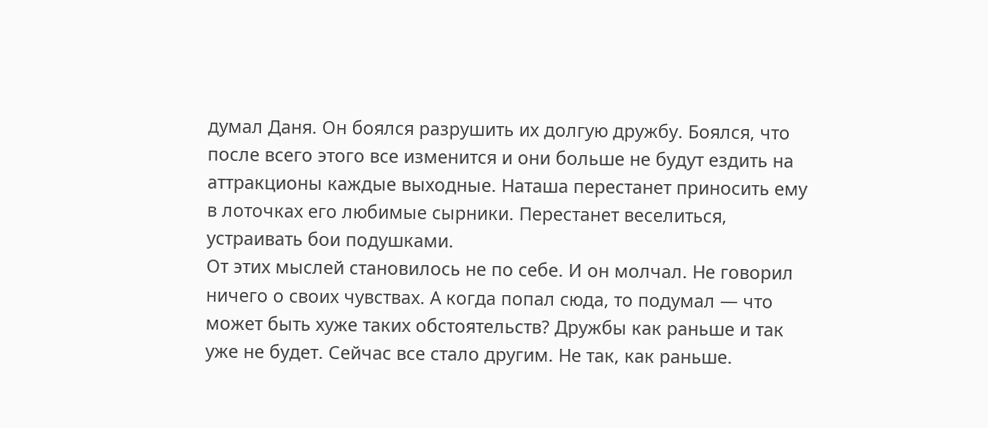думал Даня. Он боялся разрушить их долгую дружбу. Боялся, что после всего этого все изменится и они больше не будут ездить на аттракционы каждые выходные. Наташа перестанет приносить ему в лоточках его любимые сырники. Перестанет веселиться, устраивать бои подушками.
От этих мыслей становилось не по себе. И он молчал. Не говорил ничего о своих чувствах. А когда попал сюда, то подумал — что может быть хуже таких обстоятельств? Дружбы как раньше и так уже не будет. Сейчас все стало другим. Не так, как раньше.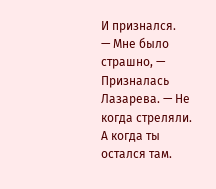И признался.
— Мне было страшно, — Призналась Лазарева. — Не когда стреляли. А когда ты остался там.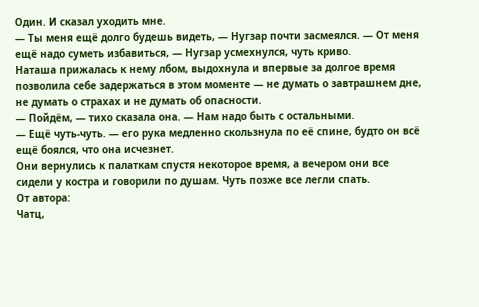Один. И сказал уходить мне.
— Ты меня ещё долго будешь видеть, — Нугзар почти засмеялся. — От меня ещё надо суметь избавиться, — Нугзар усмехнулся, чуть криво.
Наташа прижалась к нему лбом, выдохнула и впервые за долгое время позволила себе задержаться в этом моменте — не думать о завтрашнем дне, не думать о страхах и не думать об опасности.
— Пойдём, — тихо сказала она. — Нам надо быть с остальными.
— Ещё чуть-чуть. — его рука медленно скользнула по её спине, будто он всё ещё боялся, что она исчезнет.
Они вернулись к палаткам спустя некоторое время, а вечером они все сидели у костра и говорили по душам. Чуть позже все легли спать.
От автора:
Чатц,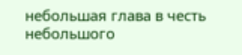небольшая глава в честь небольшого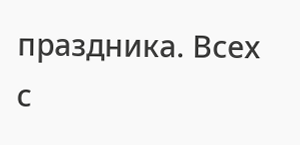праздника. Всех с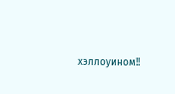хэллоуином!!